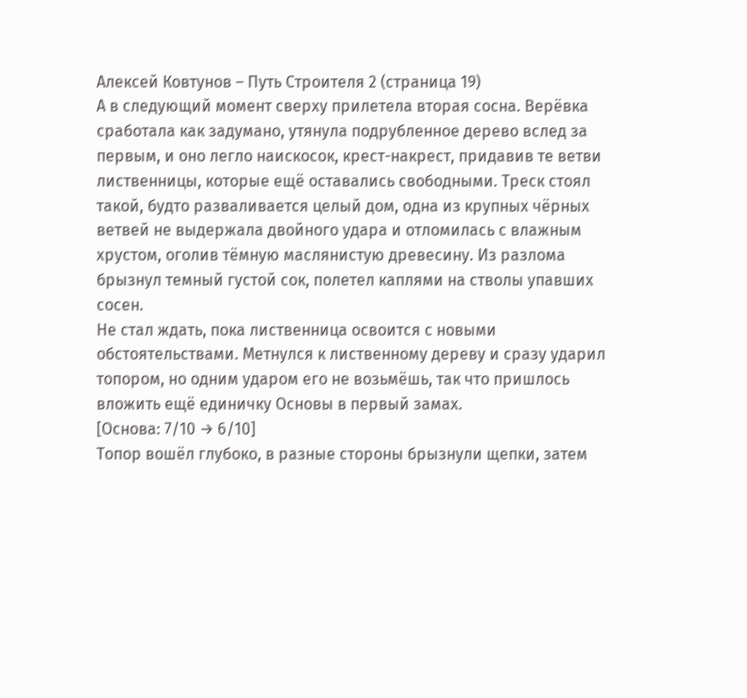Алексей Ковтунов – Путь Строителя 2 (страница 19)
А в следующий момент сверху прилетела вторая сосна. Верёвка сработала как задумано, утянула подрубленное дерево вслед за первым, и оно легло наискосок, крест-накрест, придавив те ветви лиственницы, которые ещё оставались свободными. Треск стоял такой, будто разваливается целый дом, одна из крупных чёрных ветвей не выдержала двойного удара и отломилась с влажным хрустом, оголив тёмную маслянистую древесину. Из разлома брызнул темный густой сок, полетел каплями на стволы упавших сосен.
Не стал ждать, пока лиственница освоится с новыми обстоятельствами. Метнулся к лиственному дереву и сразу ударил топором, но одним ударом его не возьмёшь, так что пришлось вложить ещё единичку Основы в первый замах.
[Основа: 7/10 → 6/10]
Топор вошёл глубоко, в разные стороны брызнули щепки, затем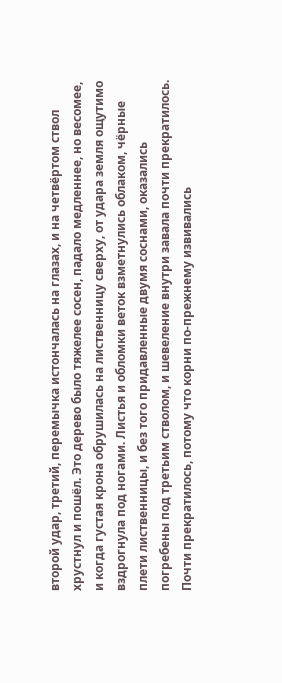второй удар, третий, перемычка истончалась на глазах, и на четвёртом ствол хрустнул и пошёл. Это дерево было тяжелее сосен, падало медленнее, но весомее, и когда густая крона обрушилась на лиственницу сверху, от удара земля ощутимо вздрогнула под ногами. Листья и обломки веток взметнулись облаком, чёрные плети лиственницы, и без того придавленные двумя соснами, оказались погребены под третьим стволом, и шевеление внутри завала почти прекратилось.
Почти прекратилось, потому что корни по-прежнему извивались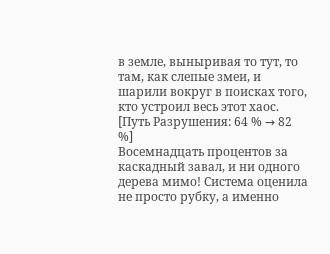в земле, выныривая то тут, то там, как слепые змеи, и шарили вокруг в поисках того, кто устроил весь этот хаос.
[Путь Разрушения: 64 % → 82 %]
Восемнадцать процентов за каскадный завал, и ни одного дерева мимо! Система оценила не просто рубку, а именно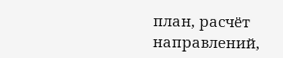план, расчёт направлений,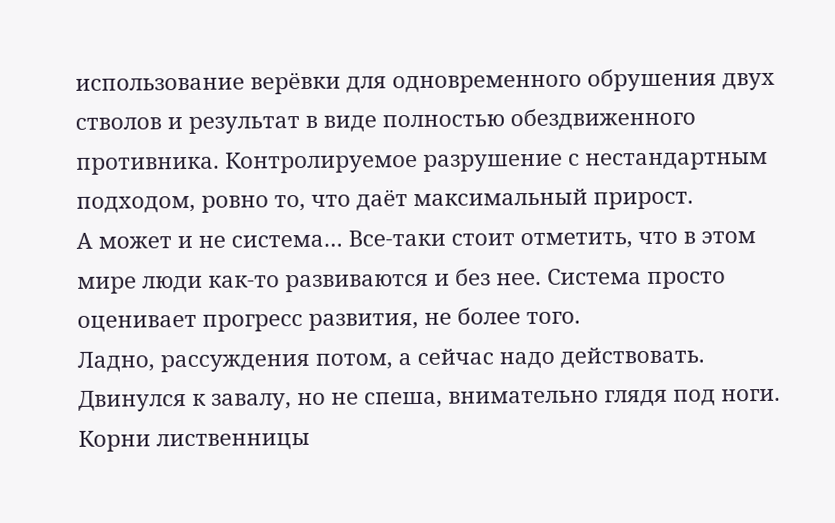использование верёвки для одновременного обрушения двух стволов и результат в виде полностью обездвиженного противника. Контролируемое разрушение с нестандартным подходом, ровно то, что даёт максимальный прирост.
А может и не система… Все-таки стоит отметить, что в этом мире люди как-то развиваются и без нее. Система просто оценивает прогресс развития, не более того.
Ладно, рассуждения потом, а сейчас надо действовать.
Двинулся к завалу, но не спеша, внимательно глядя под ноги. Корни лиственницы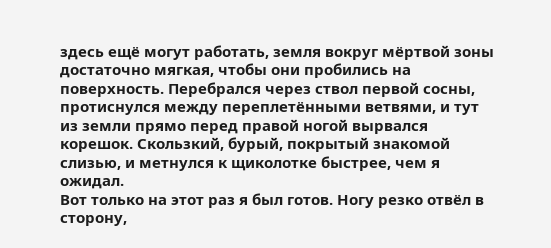здесь ещё могут работать, земля вокруг мёртвой зоны достаточно мягкая, чтобы они пробились на поверхность. Перебрался через ствол первой сосны, протиснулся между переплетёнными ветвями, и тут из земли прямо перед правой ногой вырвался корешок. Скользкий, бурый, покрытый знакомой слизью, и метнулся к щиколотке быстрее, чем я ожидал.
Вот только на этот раз я был готов. Ногу резко отвёл в сторону,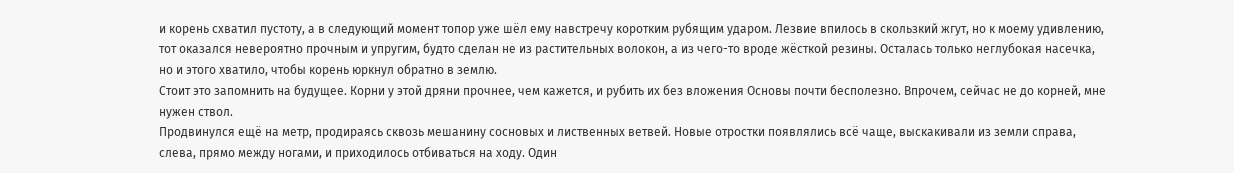и корень схватил пустоту, а в следующий момент топор уже шёл ему навстречу коротким рубящим ударом. Лезвие впилось в скользкий жгут, но к моему удивлению, тот оказался невероятно прочным и упругим, будто сделан не из растительных волокон, а из чего-то вроде жёсткой резины. Осталась только неглубокая насечка, но и этого хватило, чтобы корень юркнул обратно в землю.
Стоит это запомнить на будущее. Корни у этой дряни прочнее, чем кажется, и рубить их без вложения Основы почти бесполезно. Впрочем, сейчас не до корней, мне нужен ствол.
Продвинулся ещё на метр, продираясь сквозь мешанину сосновых и лиственных ветвей. Новые отростки появлялись всё чаще, выскакивали из земли справа, слева, прямо между ногами, и приходилось отбиваться на ходу. Один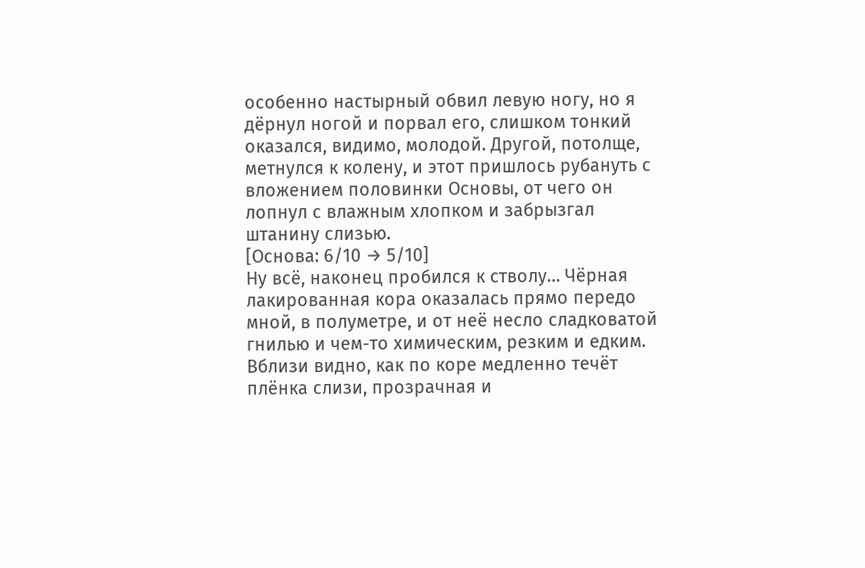особенно настырный обвил левую ногу, но я дёрнул ногой и порвал его, слишком тонкий оказался, видимо, молодой. Другой, потолще, метнулся к колену, и этот пришлось рубануть с вложением половинки Основы, от чего он лопнул с влажным хлопком и забрызгал штанину слизью.
[Основа: 6/10 → 5/10]
Ну всё, наконец пробился к стволу… Чёрная лакированная кора оказалась прямо передо мной, в полуметре, и от неё несло сладковатой гнилью и чем-то химическим, резким и едким. Вблизи видно, как по коре медленно течёт плёнка слизи, прозрачная и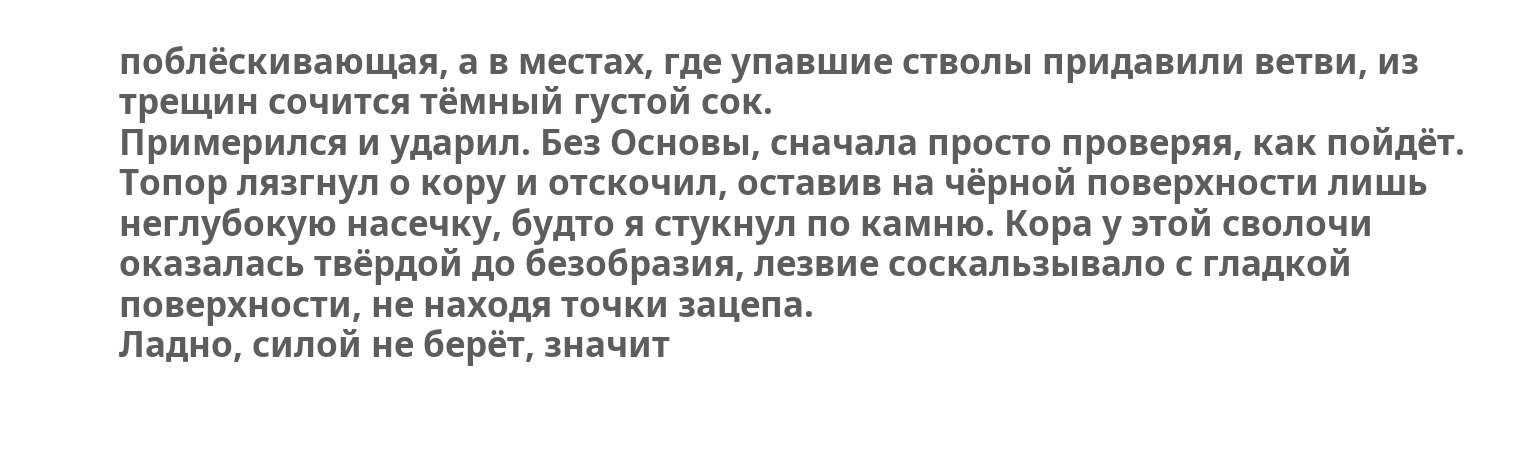поблёскивающая, а в местах, где упавшие стволы придавили ветви, из трещин сочится тёмный густой сок.
Примерился и ударил. Без Основы, сначала просто проверяя, как пойдёт. Топор лязгнул о кору и отскочил, оставив на чёрной поверхности лишь неглубокую насечку, будто я стукнул по камню. Кора у этой сволочи оказалась твёрдой до безобразия, лезвие соскальзывало с гладкой поверхности, не находя точки зацепа.
Ладно, силой не берёт, значит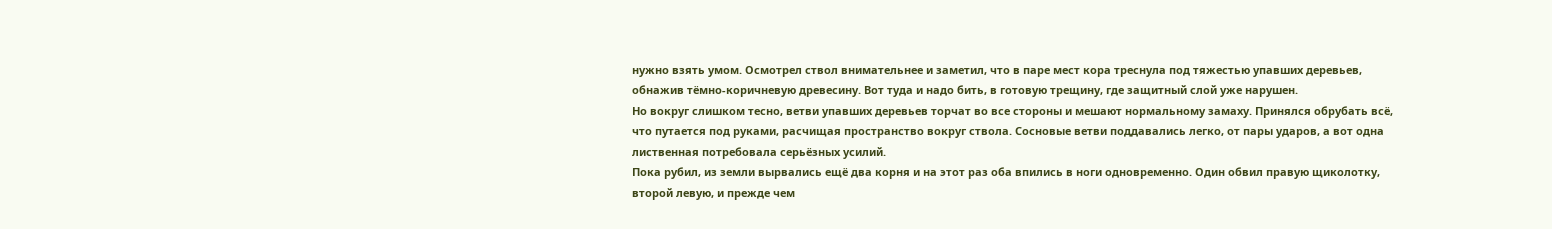нужно взять умом. Осмотрел ствол внимательнее и заметил, что в паре мест кора треснула под тяжестью упавших деревьев, обнажив тёмно-коричневую древесину. Вот туда и надо бить, в готовую трещину, где защитный слой уже нарушен.
Но вокруг слишком тесно, ветви упавших деревьев торчат во все стороны и мешают нормальному замаху. Принялся обрубать всё, что путается под руками, расчищая пространство вокруг ствола. Сосновые ветви поддавались легко, от пары ударов, а вот одна лиственная потребовала серьёзных усилий.
Пока рубил, из земли вырвались ещё два корня и на этот раз оба впились в ноги одновременно. Один обвил правую щиколотку, второй левую, и прежде чем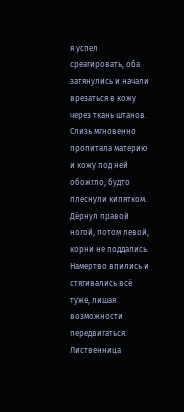я успел среагировать, оба затянулись и начали врезаться в кожу через ткань штанов. Слизь мгновенно пропитала материю и кожу под ней обожгло, будто плеснули кипятком.
Дёрнул правой ногой, потом левой, корни не поддались. Намертво впились и стягивались всё туже, лишая возможности передвигаться. Лиственница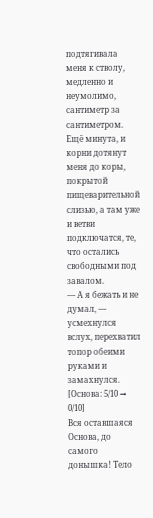подтягивала меня к стволу, медленно и неумолимо, сантиметр за сантиметром. Ещё минута, и корни дотянут меня до коры, покрытой пищеварительной слизью, а там уже и ветви подключатся, те, что остались свободными под завалом.
— А я бежать и не думал, — усмехнулся вслух, перехватил топор обеими руками и замахнулся.
[Основа: 5/10 → 0/10]
Вся оставшаяся Основа, до самого донышка! Тело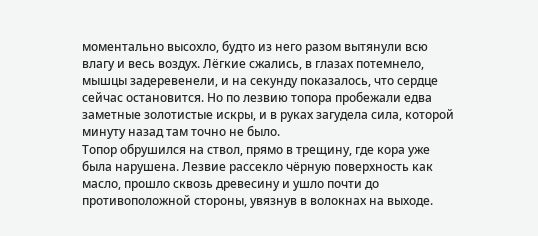моментально высохло, будто из него разом вытянули всю влагу и весь воздух. Лёгкие сжались, в глазах потемнело, мышцы задеревенели, и на секунду показалось, что сердце сейчас остановится. Но по лезвию топора пробежали едва заметные золотистые искры, и в руках загудела сила, которой минуту назад там точно не было.
Топор обрушился на ствол, прямо в трещину, где кора уже была нарушена. Лезвие рассекло чёрную поверхность как масло, прошло сквозь древесину и ушло почти до противоположной стороны, увязнув в волокнах на выходе.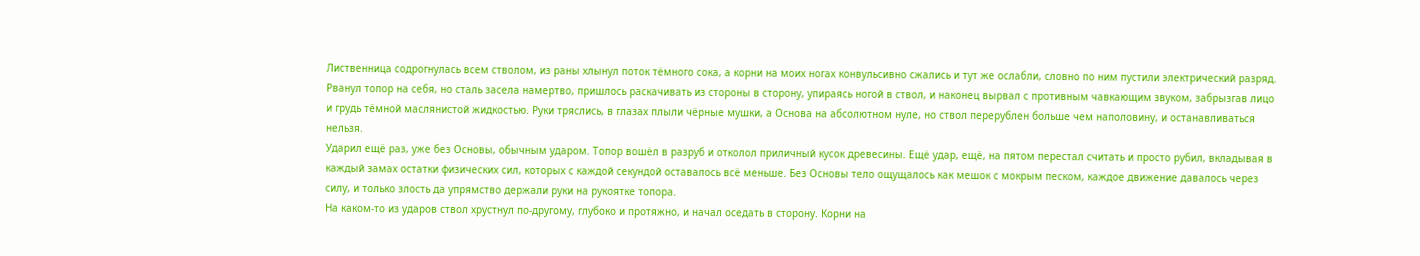Лиственница содрогнулась всем стволом, из раны хлынул поток тёмного сока, а корни на моих ногах конвульсивно сжались и тут же ослабли, словно по ним пустили электрический разряд.
Рванул топор на себя, но сталь засела намертво, пришлось раскачивать из стороны в сторону, упираясь ногой в ствол, и наконец вырвал с противным чавкающим звуком, забрызгав лицо и грудь тёмной маслянистой жидкостью. Руки тряслись, в глазах плыли чёрные мушки, а Основа на абсолютном нуле, но ствол перерублен больше чем наполовину, и останавливаться нельзя.
Ударил ещё раз, уже без Основы, обычным ударом. Топор вошёл в разруб и отколол приличный кусок древесины. Ещё удар, ещё, на пятом перестал считать и просто рубил, вкладывая в каждый замах остатки физических сил, которых с каждой секундой оставалось всё меньше. Без Основы тело ощущалось как мешок с мокрым песком, каждое движение давалось через силу, и только злость да упрямство держали руки на рукоятке топора.
На каком-то из ударов ствол хрустнул по-другому, глубоко и протяжно, и начал оседать в сторону. Корни на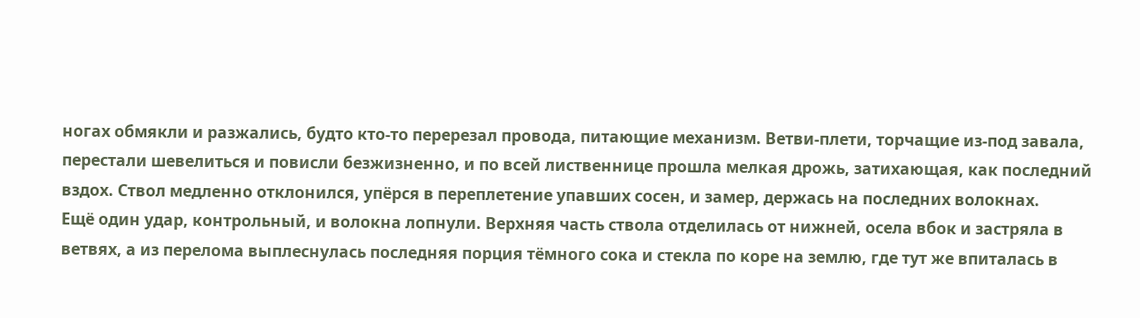ногах обмякли и разжались, будто кто-то перерезал провода, питающие механизм. Ветви-плети, торчащие из-под завала, перестали шевелиться и повисли безжизненно, и по всей лиственнице прошла мелкая дрожь, затихающая, как последний вздох. Ствол медленно отклонился, упёрся в переплетение упавших сосен, и замер, держась на последних волокнах.
Ещё один удар, контрольный, и волокна лопнули. Верхняя часть ствола отделилась от нижней, осела вбок и застряла в ветвях, а из перелома выплеснулась последняя порция тёмного сока и стекла по коре на землю, где тут же впиталась в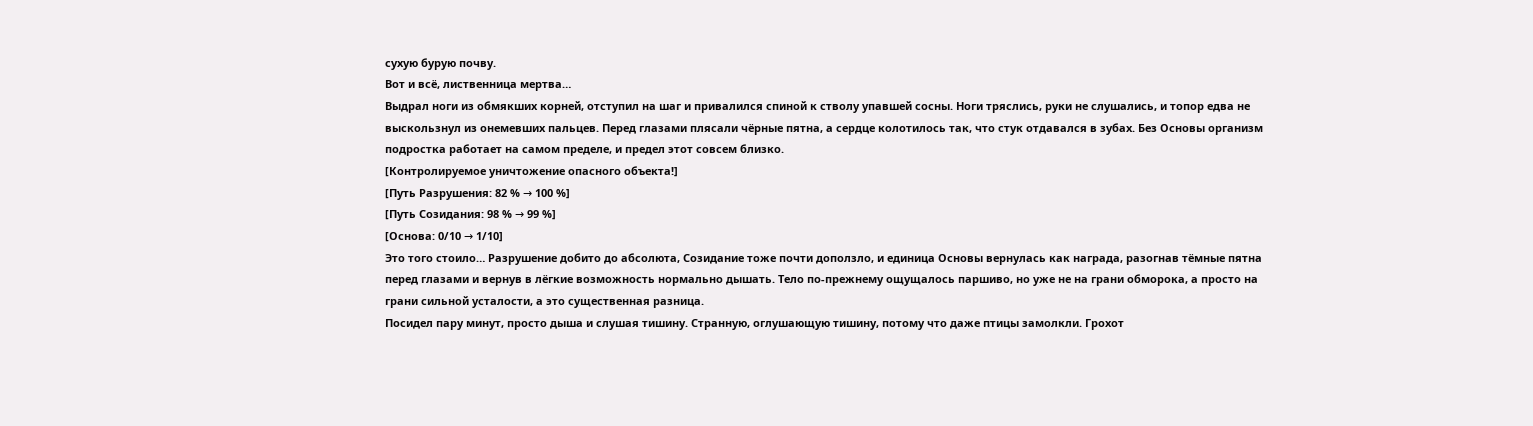сухую бурую почву.
Вот и всё, лиственница мертва…
Выдрал ноги из обмякших корней, отступил на шаг и привалился спиной к стволу упавшей сосны. Ноги тряслись, руки не слушались, и топор едва не выскользнул из онемевших пальцев. Перед глазами плясали чёрные пятна, а сердце колотилось так, что стук отдавался в зубах. Без Основы организм подростка работает на самом пределе, и предел этот совсем близко.
[Контролируемое уничтожение опасного объекта!]
[Путь Разрушения: 82 % → 100 %]
[Путь Созидания: 98 % → 99 %]
[Основа: 0/10 → 1/10]
Это того стоило… Разрушение добито до абсолюта, Созидание тоже почти доползло, и единица Основы вернулась как награда, разогнав тёмные пятна перед глазами и вернув в лёгкие возможность нормально дышать. Тело по-прежнему ощущалось паршиво, но уже не на грани обморока, а просто на грани сильной усталости, а это существенная разница.
Посидел пару минут, просто дыша и слушая тишину. Странную, оглушающую тишину, потому что даже птицы замолкли. Грохот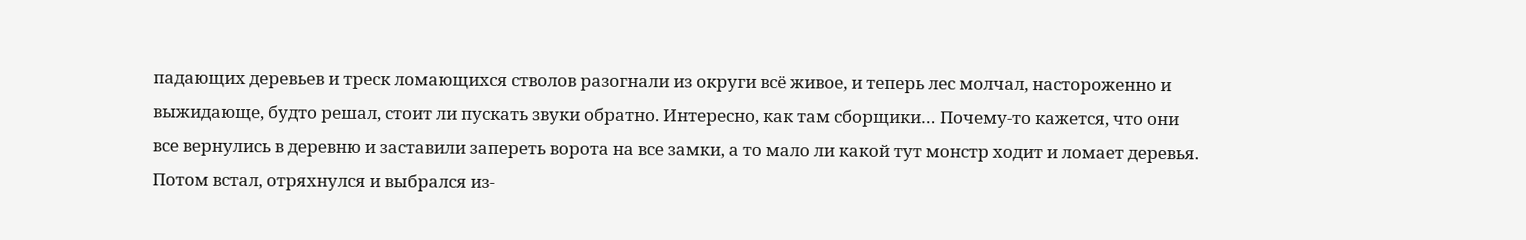падающих деревьев и треск ломающихся стволов разогнали из округи всё живое, и теперь лес молчал, настороженно и выжидающе, будто решал, стоит ли пускать звуки обратно. Интересно, как там сборщики… Почему-то кажется, что они все вернулись в деревню и заставили запереть ворота на все замки, а то мало ли какой тут монстр ходит и ломает деревья.
Потом встал, отряхнулся и выбрался из-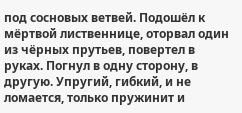под сосновых ветвей. Подошёл к мёртвой лиственнице, оторвал один из чёрных прутьев, повертел в руках. Погнул в одну сторону, в другую. Упругий, гибкий, и не ломается, только пружинит и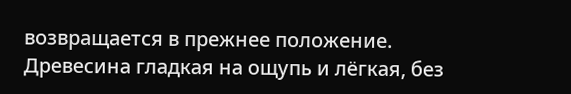возвращается в прежнее положение. Древесина гладкая на ощупь и лёгкая, без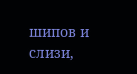шипов и слизи,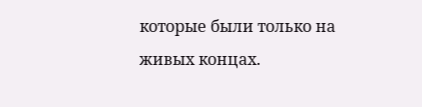которые были только на живых концах.